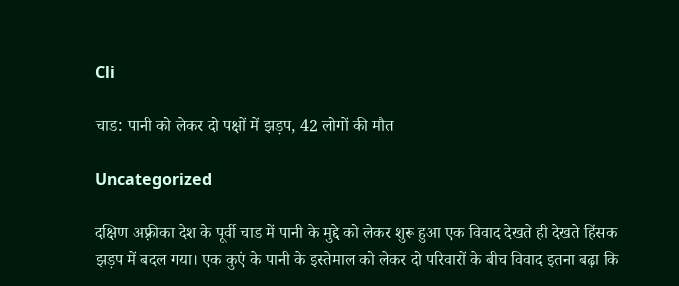Cli

चाड: पानी को लेकर दो पक्षों में झड़प, 42 लोगों की मौत

Uncategorized

दक्षिण अफ़्रीका देश के पूर्वी चाड में पानी के मुद्दे को लेकर शुरू हुआ एक विवाद देखते ही देखते हिंसक झड़प में बदल गया। एक कुएं के पानी के इस्तेमाल को लेकर दो परिवारों के बीच विवाद इतना बढ़ा कि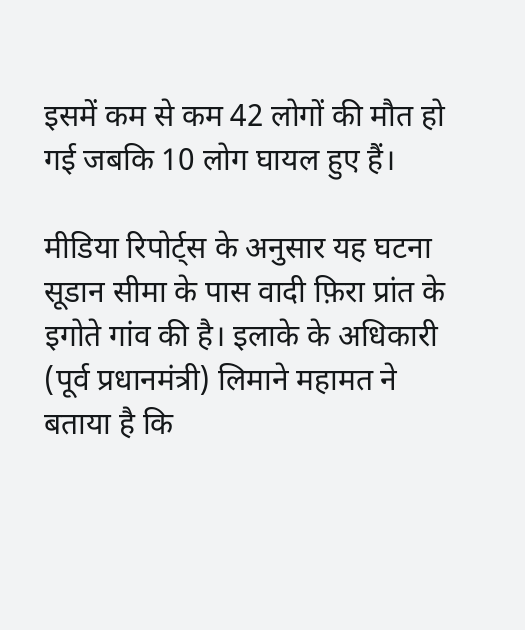इसमें कम से कम 42 लोगों की मौत हो गई जबकि 10 लोग घायल हुए हैं।

मीडिया रिपोर्ट्स के अनुसार यह घटना सूडान सीमा के पास वादी फ़िरा प्रांत के इगोते गांव की है। इलाके के अधिकारी (पूर्व प्रधानमंत्री) लिमाने महामत ने बताया है कि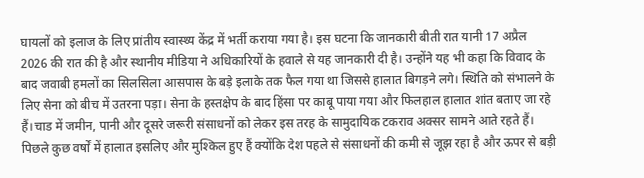घायलों को इलाज के लिए प्रांतीय स्वास्थ्य केंद्र में भर्ती कराया गया है। इस घटना कि जानकारी बीती रात यानी 17 अप्रैल 2026 की रात की है और स्थानीय मीडिया ने अधिकारियों के हवाले से यह जानकारी दी है। उन्होंने यह भी कहा कि विवाद के बाद जवाबी हमलों का सिलसिला आसपास के बड़े इलाके तक फैल गया था जिससे हालात बिगड़ने लगे। स्थिति को संभालने के लिए सेना को बीच में उतरना पड़ा। सेना के हस्तक्षेप के बाद हिंसा पर काबू पाया गया और फिलहाल हालात शांत बताए जा रहे हैं।चाड में जमीन, पानी और दूसरे जरूरी संसाधनों को लेकर इस तरह के सामुदायिक टकराव अक्सर सामने आते रहते हैं। पिछले कुछ वर्षों में हालात इसलिए और मुश्किल हुए हैं क्योंकि देश पहले से संसाधनों की कमी से जूझ रहा है और ऊपर से बड़ी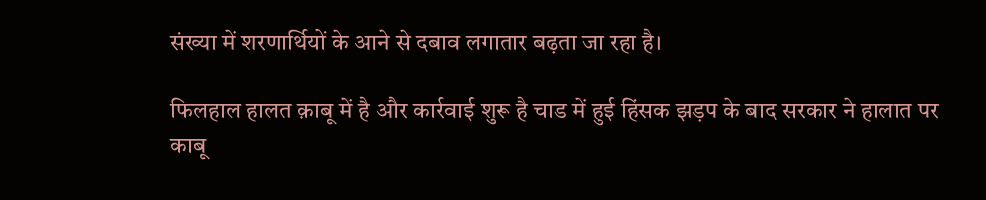संख्या में शरणार्थियों के आने से दबाव लगातार बढ़ता जा रहा है।

फिलहाल हालत क़ाबू में है और कार्रवाई शुरू है चाड में हुई हिंसक झड़प के बाद सरकार ने हालात पर काबू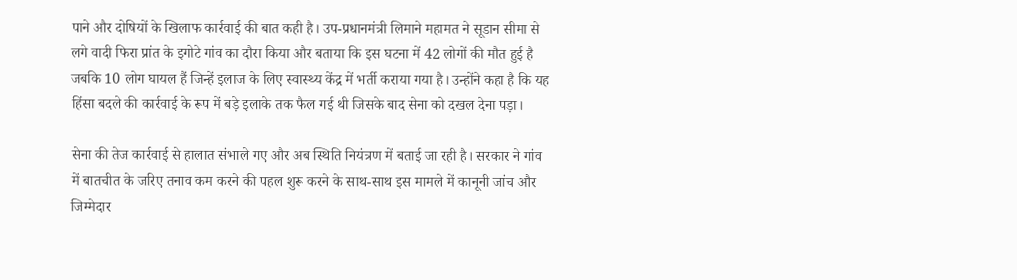पाने और दोषियों के खिलाफ कार्रवाई की बात कही है। उप-प्रधानमंत्री लिमाने महामत ने सूडान सीमा से लगे वादी फिरा प्रांत के इगोटे गांव का दौरा किया और बताया कि इस घटना में 42 लोगों की मौत हुई है जबकि 10 लोग घायल हैं जिन्हें इलाज के लिए स्वास्थ्य केंद्र में भर्ती कराया गया है। उन्होंने कहा है कि यह हिंसा बदले की कार्रवाई के रूप में बड़े इलाके तक फैल गई थी जिसके बाद सेना को दखल देना पड़ा।

सेना की तेज कार्रवाई से हालात संभाले गए और अब स्थिति नियंत्रण में बताई जा रही है। सरकार ने गांव में बातचीत के जरिए तनाव कम करने की पहल शुरू करने के साथ-साथ इस मामले में कानूनी जांच और जिम्मेदार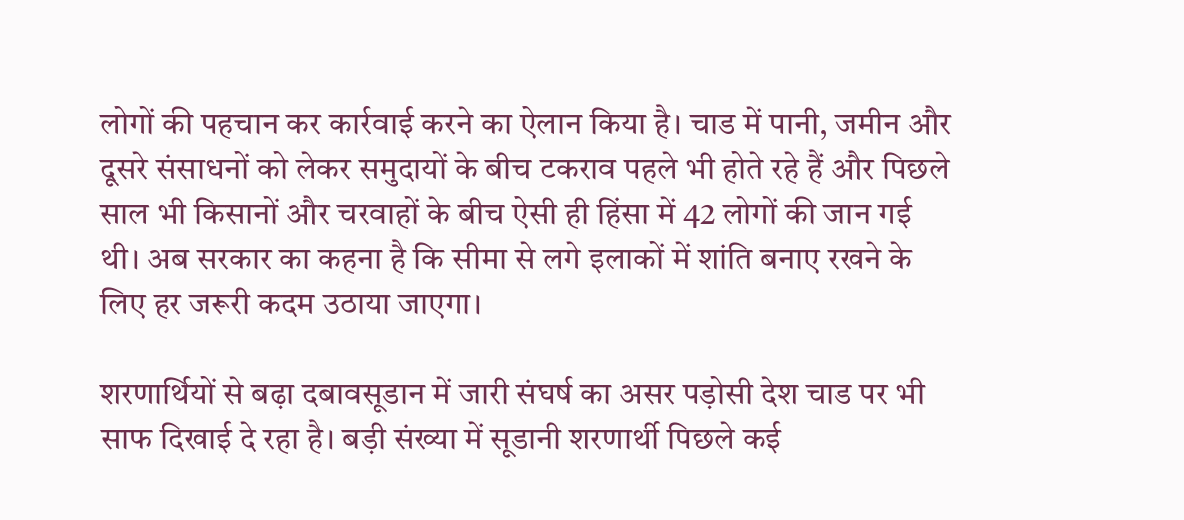लोगों की पहचान कर कार्रवाई करने का ऐलान किया है। चाड में पानी, जमीन और दूसरे संसाधनों को लेकर समुदायों के बीच टकराव पहले भी होते रहे हैं और पिछले साल भी किसानों और चरवाहों के बीच ऐसी ही हिंसा में 42 लोगों की जान गई थी। अब सरकार का कहना है कि सीमा से लगे इलाकों में शांति बनाए रखने के लिए हर जरूरी कदम उठाया जाएगा।

शरणार्थियों से बढ़ा दबावसूडान में जारी संघर्ष का असर पड़ोसी देश चाड पर भी साफ दिखाई दे रहा है। बड़ी संख्या में सूडानी शरणार्थी पिछले कई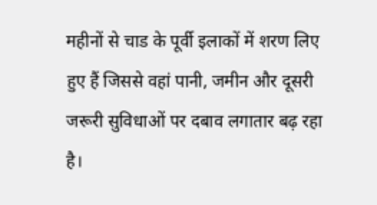महीनों से चाड के पूर्वी इलाकों में शरण लिए हुए हैं जिससे वहां पानी, जमीन और दूसरी जरूरी सुविधाओं पर दबाव लगातार बढ़ रहा है।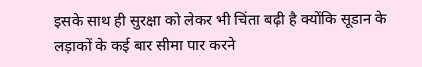इसके साथ ही सुरक्षा को लेकर भी चिंता बढ़ी है क्योंकि सूडान के लड़ाकों के कई बार सीमा पार करने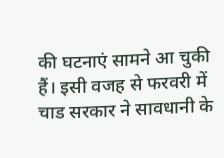की घटनाएं सामने आ चुकी हैं। इसी वजह से फरवरी में चाड सरकार ने सावधानी के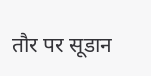तौर पर सूडान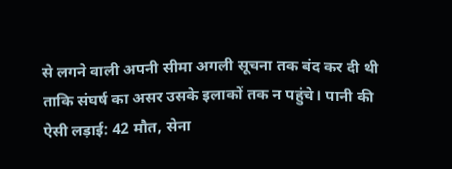से लगने वाली अपनी सीमा अगली सूचना तक बंद कर दी थी ताकि संघर्ष का असर उसके इलाकों तक न पहुंचे। पानी की ऐसी लड़ाई: 42 मौत, सेना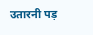उतारनी पड़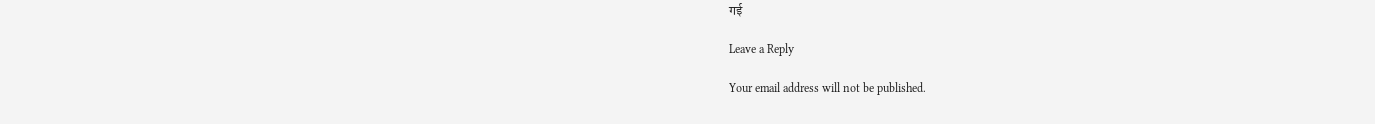गई

Leave a Reply

Your email address will not be published.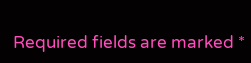Required fields are marked *